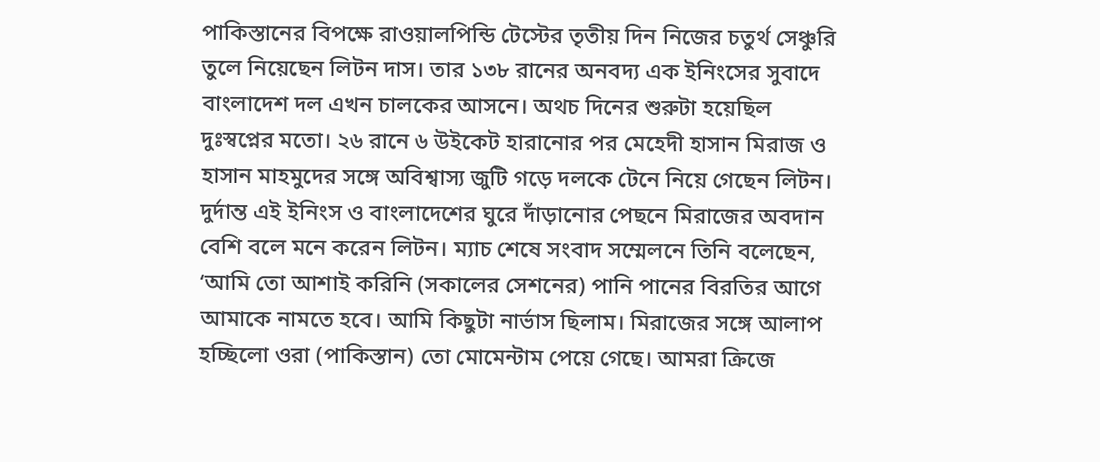পাকিস্তানের বিপক্ষে রাওয়ালপিন্ডি টেস্টের তৃতীয় দিন নিজের চতুর্থ সেঞ্চুরি তুলে নিয়েছেন লিটন দাস। তার ১৩৮ রানের অনবদ্য এক ইনিংসের সুবাদে বাংলাদেশ দল এখন চালকের আসনে। অথচ দিনের শুরুটা হয়েছিল দুঃস্বপ্নের মতো। ২৬ রানে ৬ উইকেট হারানোর পর মেহেদী হাসান মিরাজ ও হাসান মাহমুদের সঙ্গে অবিশ্বাস্য জুটি গড়ে দলকে টেনে নিয়ে গেছেন লিটন।
দুর্দান্ত এই ইনিংস ও বাংলাদেশের ঘুরে দাঁড়ানোর পেছনে মিরাজের অবদান বেশি বলে মনে করেন লিটন। ম্যাচ শেষে সংবাদ সম্মেলনে তিনি বলেছেন, ‘আমি তো আশাই করিনি (সকালের সেশনের) পানি পানের বিরতির আগে আমাকে নামতে হবে। আমি কিছুটা নার্ভাস ছিলাম। মিরাজের সঙ্গে আলাপ হচ্ছিলো ওরা (পাকিস্তান) তো মোমেন্টাম পেয়ে গেছে। আমরা ক্রিজে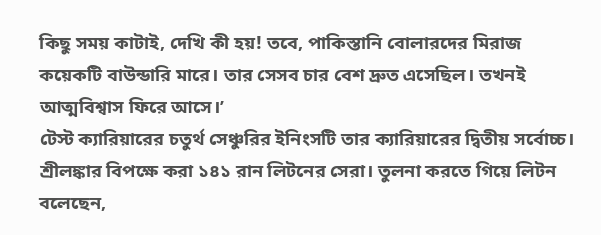কিছু সময় কাটাই, দেখি কী হয়! তবে, পাকিস্তানি বোলারদের মিরাজ কয়েকটি বাউন্ডারি মারে। তার সেসব চার বেশ দ্রুত এসেছিল। তখনই আত্মবিশ্বাস ফিরে আসে।’
টেস্ট ক্যারিয়ারের চতুর্থ সেঞ্চুরির ইনিংসটি তার ক্যারিয়ারের দ্বিতীয় সর্বোচ্চ। শ্রীলঙ্কার বিপক্ষে করা ১৪১ রান লিটনের সেরা। তুলনা করতে গিয়ে লিটন বলেছেন,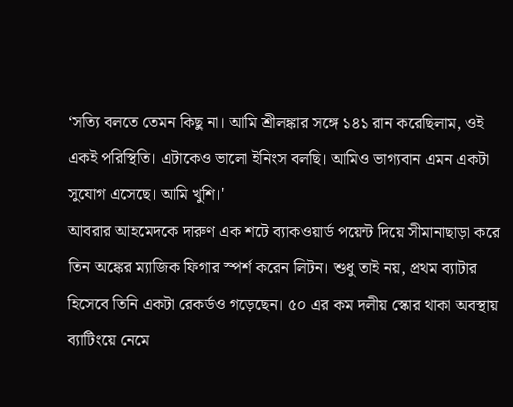‘সত্যি বলতে তেমন কিছু না। আমি শ্রীলঙ্কার সঙ্গে ১৪১ রান করেছিলাম, ওই একই পরিস্থিতি। এটাকেও ভালো ইনিংস বলছি। আমিও ভাগ্যবান এমন একটা সুযোগ এসেছে। আমি খুশি।'
আবরার আহমেদকে দারুণ এক শটে ব্যাকওয়ার্ড পয়েন্ট দিয়ে সীমানাছাড়া করে তিন অঙ্কের ম্যাজিক ফিগার স্পর্শ করেন লিটন। শুধু তাই নয়, প্রথম ব্যাটার হিসেবে তিনি একটা রেকর্ডও গড়েছেন। ৫০ এর কম দলীয় স্কোর থাকা অবস্থায় ব্যাটিংয়ে নেমে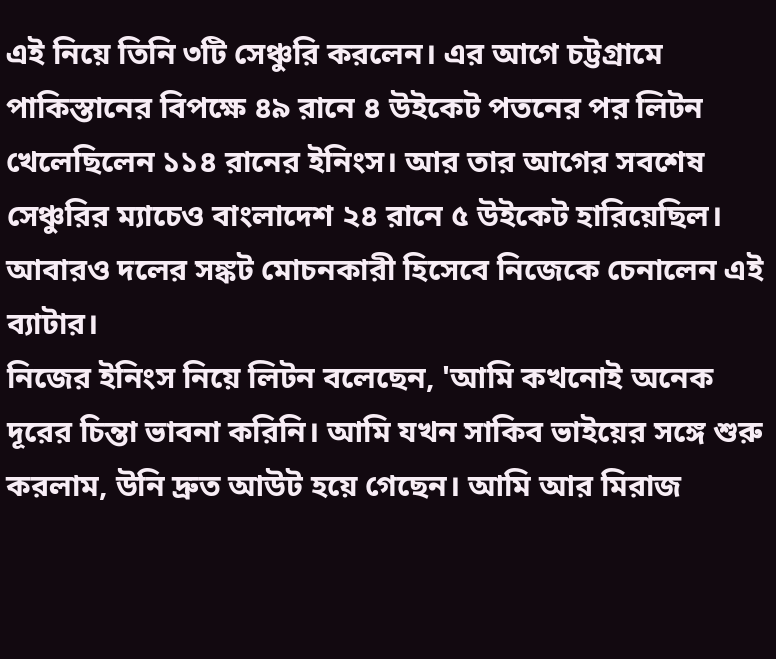এই নিয়ে তিনি ৩টি সেঞ্চুরি করলেন। এর আগে চট্টগ্রামে পাকিস্তানের বিপক্ষে ৪৯ রানে ৪ উইকেট পতনের পর লিটন খেলেছিলেন ১১৪ রানের ইনিংস। আর তার আগের সবশেষ সেঞ্চুরির ম্যাচেও বাংলাদেশ ২৪ রানে ৫ উইকেট হারিয়েছিল। আবারও দলের সঙ্কট মোচনকারী হিসেবে নিজেকে চেনালেন এই ব্যাটার।
নিজের ইনিংস নিয়ে লিটন বলেছেন, 'আমি কখনোই অনেক দূরের চিন্তা ভাবনা করিনি। আমি যখন সাকিব ভাইয়ের সঙ্গে শুরু করলাম, উনি দ্রুত আউট হয়ে গেছেন। আমি আর মিরাজ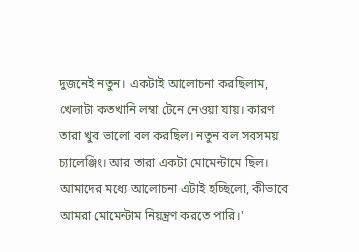দুজনেই নতুন। একটাই আলোচনা করছিলাম, খেলাটা কতখানি লম্বা টেনে নেওয়া যায়। কারণ তারা খুব ভালো বল করছিল। নতুন বল সবসময় চ্যালেঞ্জিং। আর তারা একটা মোমেন্টামে ছিল। আমাদের মধ্যে আলোচনা এটাই হচ্ছিলো, কীভাবে আমরা মোমেন্টাম নিয়ন্ত্রণ করতে পারি।'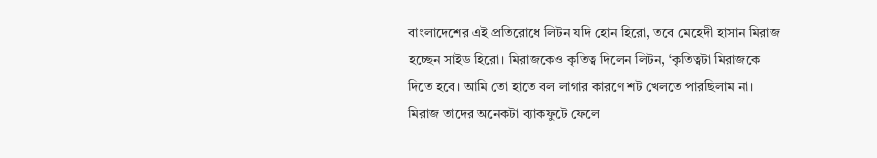বাংলাদেশের এই প্রতিরোধে লিটন যদি হোন হিরো, তবে মেহেদী হাসান মিরাজ হচ্ছেন সাইড হিরো। মিরাজকেও কৃতিত্ব দিলেন লিটন, ‘কৃতিত্বটা মিরাজকে দিতে হবে। আমি তো হাতে বল লাগার কারণে শট খেলতে পারছিলাম না। মিরাজ তাদের অনেকটা ব্যাকফুটে ফেলে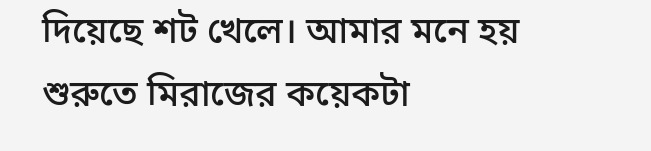দিয়েছে শট খেলে। আমার মনে হয় শুরুতে মিরাজের কয়েকটা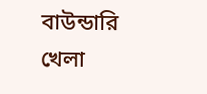বাউন্ডারি খেলা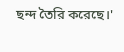ছন্দ তৈরি করেছে।'